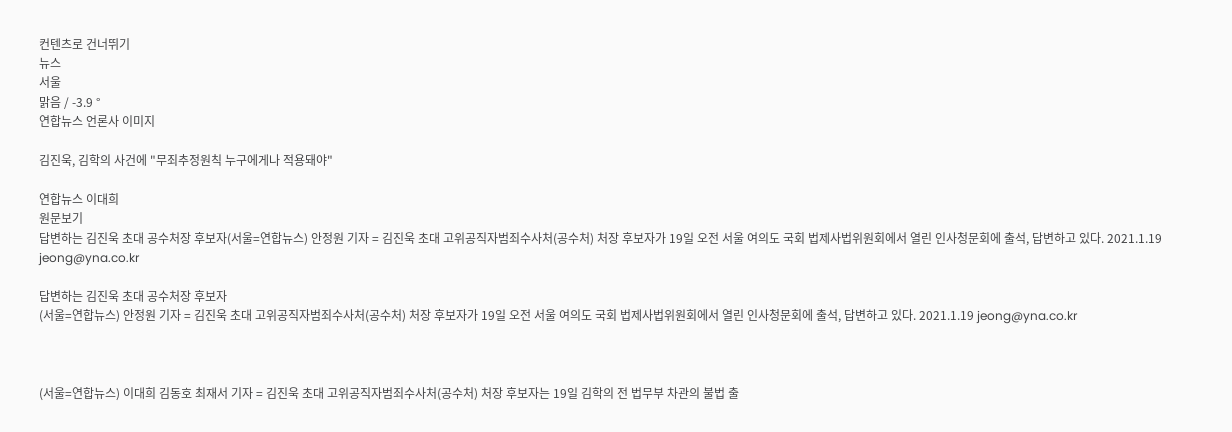컨텐츠로 건너뛰기
뉴스
서울
맑음 / -3.9 °
연합뉴스 언론사 이미지

김진욱, 김학의 사건에 "무죄추정원칙 누구에게나 적용돼야"

연합뉴스 이대희
원문보기
답변하는 김진욱 초대 공수처장 후보자(서울=연합뉴스) 안정원 기자 = 김진욱 초대 고위공직자범죄수사처(공수처) 처장 후보자가 19일 오전 서울 여의도 국회 법제사법위원회에서 열린 인사청문회에 출석, 답변하고 있다. 2021.1.19 jeong@yna.co.kr

답변하는 김진욱 초대 공수처장 후보자
(서울=연합뉴스) 안정원 기자 = 김진욱 초대 고위공직자범죄수사처(공수처) 처장 후보자가 19일 오전 서울 여의도 국회 법제사법위원회에서 열린 인사청문회에 출석, 답변하고 있다. 2021.1.19 jeong@yna.co.kr



(서울=연합뉴스) 이대희 김동호 최재서 기자 = 김진욱 초대 고위공직자범죄수사처(공수처) 처장 후보자는 19일 김학의 전 법무부 차관의 불법 출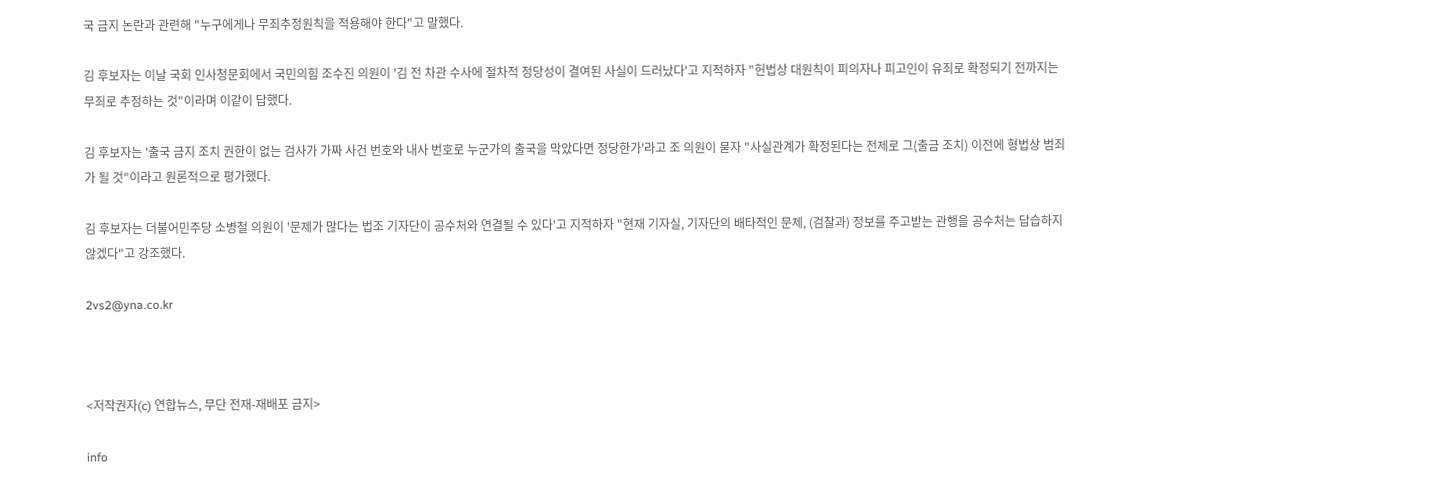국 금지 논란과 관련해 "누구에게나 무죄추정원칙을 적용해야 한다"고 말했다.

김 후보자는 이날 국회 인사청문회에서 국민의힘 조수진 의원이 '김 전 차관 수사에 절차적 정당성이 결여된 사실이 드러났다'고 지적하자 "헌법상 대원칙이 피의자나 피고인이 유죄로 확정되기 전까지는 무죄로 추정하는 것"이라며 이같이 답했다.

김 후보자는 '출국 금지 조치 권한이 없는 검사가 가짜 사건 번호와 내사 번호로 누군가의 출국을 막았다면 정당한가'라고 조 의원이 묻자 "사실관계가 확정된다는 전제로 그(출금 조치) 이전에 형법상 범죄가 될 것"이라고 원론적으로 평가했다.

김 후보자는 더불어민주당 소병철 의원이 '문제가 많다는 법조 기자단이 공수처와 연결될 수 있다'고 지적하자 "현재 기자실, 기자단의 배타적인 문제, (검찰과) 정보를 주고받는 관행을 공수처는 답습하지 않겠다"고 강조했다.

2vs2@yna.co.kr



<저작권자(c) 연합뉴스, 무단 전재-재배포 금지>

info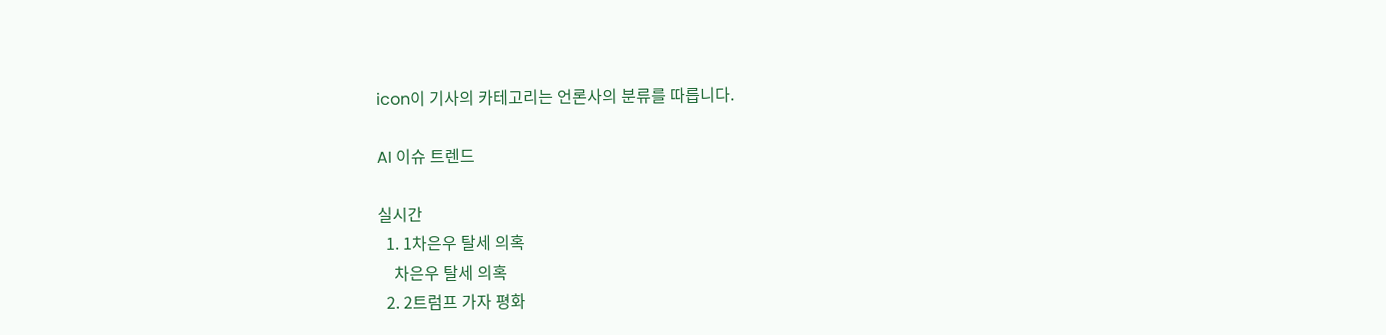icon이 기사의 카테고리는 언론사의 분류를 따릅니다.

AI 이슈 트렌드

실시간
  1. 1차은우 탈세 의혹
    차은우 탈세 의혹
  2. 2트럼프 가자 평화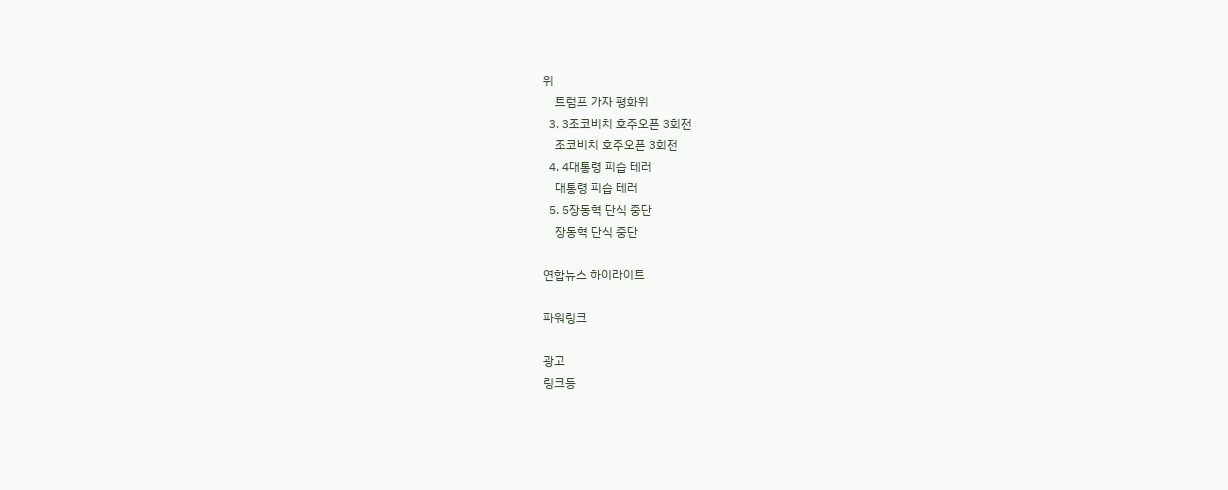위
    트럼프 가자 평화위
  3. 3조코비치 호주오픈 3회전
    조코비치 호주오픈 3회전
  4. 4대통령 피습 테러
    대통령 피습 테러
  5. 5장동혁 단식 중단
    장동혁 단식 중단

연합뉴스 하이라이트

파워링크

광고
링크등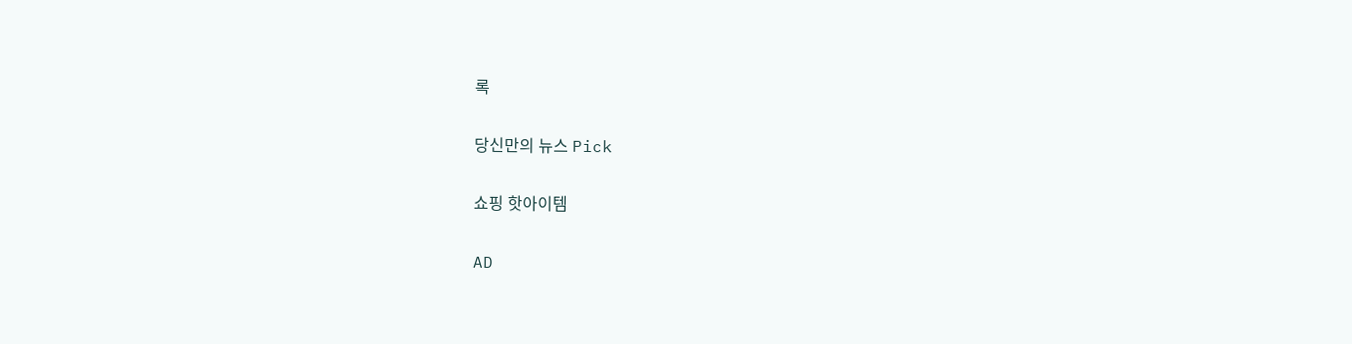록

당신만의 뉴스 Pick

쇼핑 핫아이템

AD